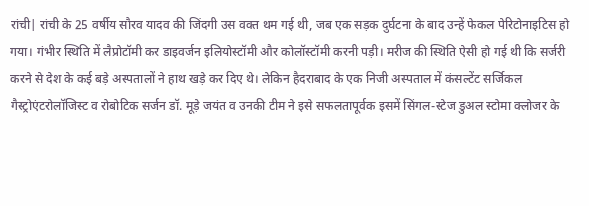रांची| रांची के 25 वर्षीय सौरव यादव की जिंदगी उस वक्त थम गई थी, जब एक सड़क दुर्घटना के बाद उन्हें फेकल पेरिटोनाइटिस हो गया। गंभीर स्थिति में लैप्रोटॉमी कर डाइवर्जन इलियोस्टॉमी और कोलॉस्टॉमी करनी पड़ी। मरीज की स्थिति ऐसी हो गई थी कि सर्जरी करने से देश के कई बड़े अस्पतालों ने हाथ खड़े कर दिए थे। लेकिन हैदराबाद के एक निजी अस्पताल में कंसल्टेंट सर्जिकल गैस्ट्रोएंटरोलॉजिस्ट व रोबोटिक सर्जन डॉ. मूड़े जयंत व उनकी टीम ने इसे सफलतापूर्वक इसमें सिंगल-स्टेज डुअल स्टोमा क्लोजर के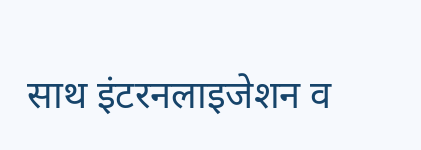साथ इंटरनलाइजेशन व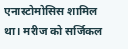एनास्टोमोसिस शामिल था। मरीज को सर्जिकल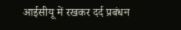आईसीयू में रखकर दर्द प्रबंधन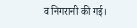व निगरानी की गई।